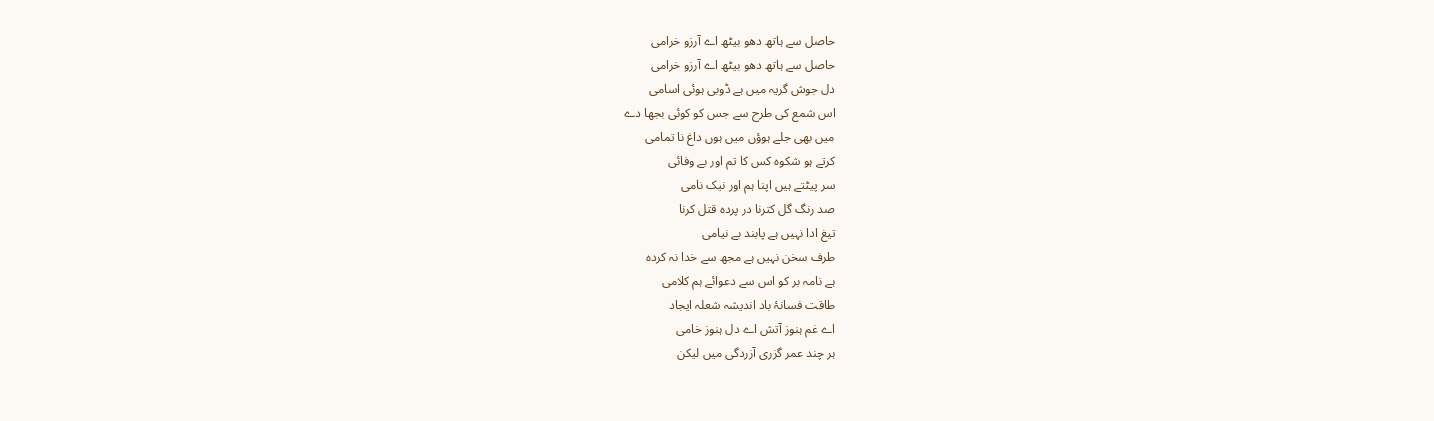حاصل سے ہاتھ دھو بیٹھ اے آرزو خرامی
حاصل سے ہاتھ دھو بیٹھ اے آرزو خرامی
دل جوش گریہ میں ہے ڈوبی ہوئی اسامی
اس شمع کی طرح سے جس کو کوئی بجھا دے
میں بھی جلے ہوؤں میں ہوں داغ نا تمامی
کرتے ہو شکوہ کس کا تم اور بے وفائی
سر پیٹتے ہیں اپنا ہم اور نیک نامی
صد رنگ گل کترنا در پردہ قتل کرنا
تیغ ادا نہیں ہے پابند بے نیامی
طرف سخن نہیں ہے مجھ سے خدا نہ کردہ
ہے نامہ بر کو اس سے دعوائے ہم کلامی
طاقت فسانۂ باد اندیشہ شعلہ ایجاد
اے غم ہنوز آتش اے دل ہنوز خامی
ہر چند عمر گزری آزردگی میں لیکن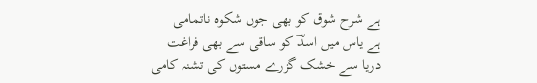ہے شرح شوق کو بھی جوں شکوہ ناتمامی
ہے یاس میں اسدؔ کو ساقی سے بھی فراغت
دریا سے خشک گزرے مستوں کی تشنہ کامی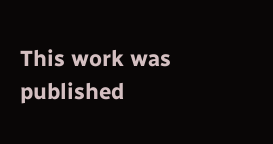This work was published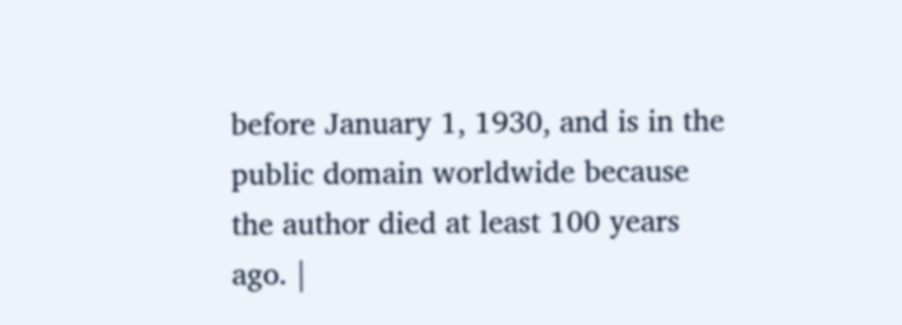before January 1, 1930, and is in the public domain worldwide because the author died at least 100 years ago. |